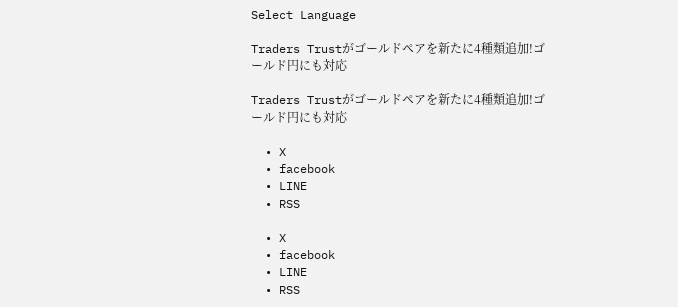Select Language

Traders Trustがゴールドペアを新たに4種類追加!ゴールド円にも対応

Traders Trustがゴールドペアを新たに4種類追加!ゴールド円にも対応

  • X
  • facebook
  • LINE
  • RSS

  • X
  • facebook
  • LINE
  • RSS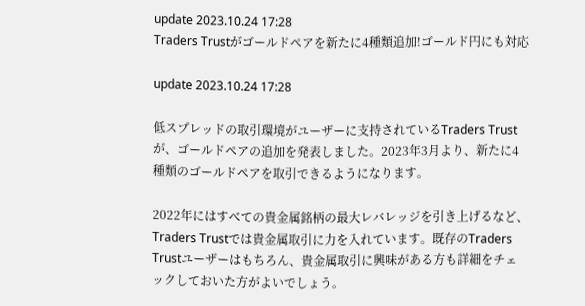update 2023.10.24 17:28
Traders Trustがゴールドペアを新たに4種類追加!ゴールド円にも対応

update 2023.10.24 17:28

低スプレッドの取引環境がユーザーに支持されているTraders Trustが、ゴールドペアの追加を発表しました。2023年3月より、新たに4種類のゴールドペアを取引できるようになります。

2022年にはすべての貴金属銘柄の最大レバレッジを引き上げるなど、Traders Trustでは貴金属取引に力を入れています。既存のTraders Trustユーザーはもちろん、貴金属取引に興味がある方も詳細をチェックしておいた方がよいでしょう。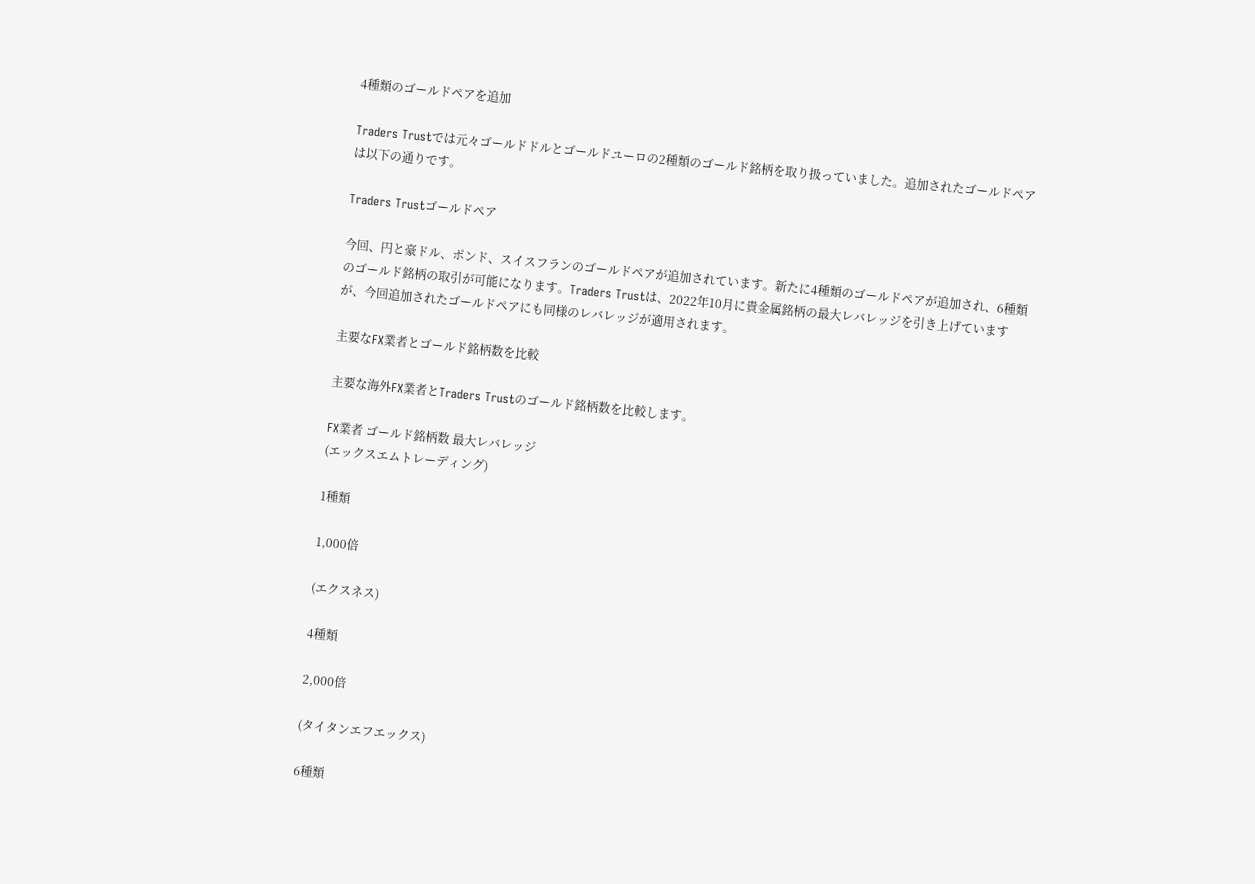4種類のゴールドペアを追加

Traders Trustでは元々ゴールドドルとゴールドユーロの2種類のゴールド銘柄を取り扱っていました。追加されたゴールドペアは以下の通りです。

Traders Trustゴールドペア

今回、円と豪ドル、ポンド、スイスフランのゴールドペアが追加されています。新たに4種類のゴールドペアが追加され、6種類のゴールド銘柄の取引が可能になります。Traders Trustは、2022年10月に貴金属銘柄の最大レバレッジを引き上げていますが、今回追加されたゴールドペアにも同様のレバレッジが適用されます。

主要なFX業者とゴールド銘柄数を比較

主要な海外FX業者とTraders Trustのゴールド銘柄数を比較します。

FX業者 ゴールド銘柄数 最大レバレッジ
(エックスエムトレーディング)

1種類

1,000倍

(エクスネス)

4種類

2,000倍

(タイタンエフエックス)

6種類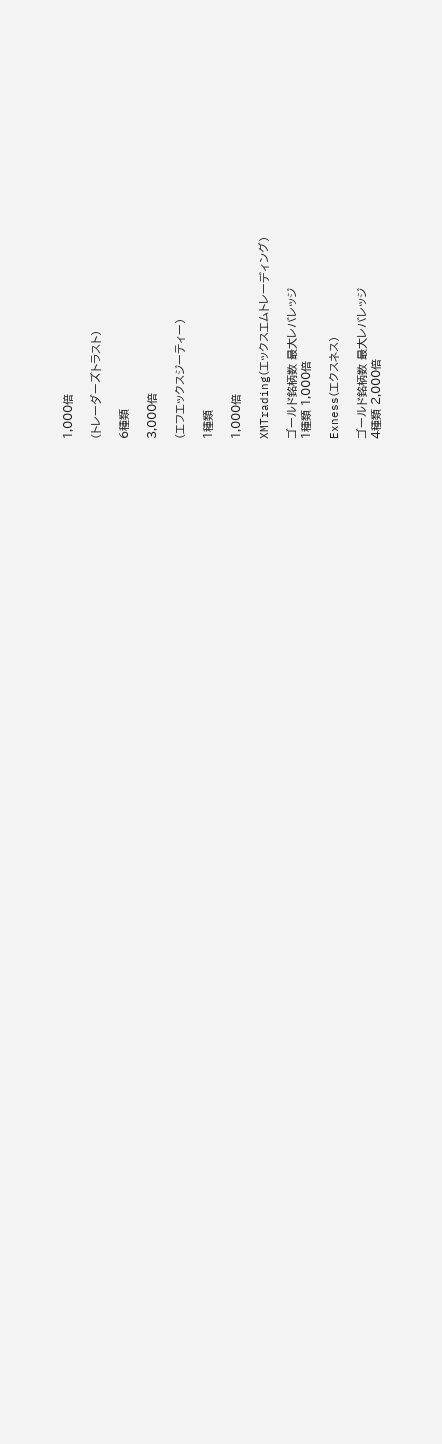1,000倍

(トレーダーズトラスト)

6種類

3,000倍

(エフエックスジーティー)

1種類

1,000倍

XMTrading(エックスエムトレーディング)

ゴールド銘柄数 最大レバレッジ
1種類 1,000倍

Exness(エクスネス)

ゴールド銘柄数 最大レバレッジ
4種類 2,000倍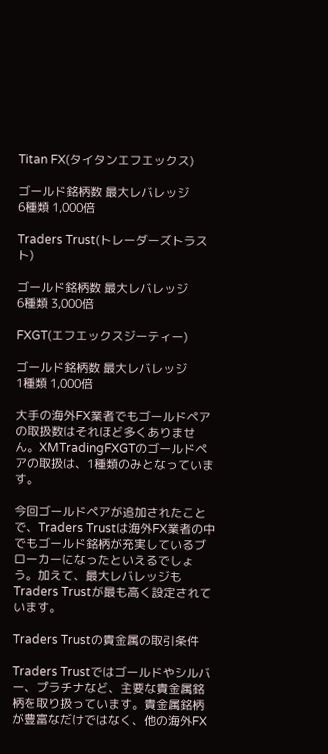Titan FX(タイタンエフエックス)

ゴールド銘柄数 最大レバレッジ
6種類 1,000倍

Traders Trust(トレーダーズトラスト)

ゴールド銘柄数 最大レバレッジ
6種類 3,000倍

FXGT(エフエックスジーティー)

ゴールド銘柄数 最大レバレッジ
1種類 1,000倍

大手の海外FX業者でもゴールドペアの取扱数はそれほど多くありません。XMTradingFXGTのゴールドペアの取扱は、1種類のみとなっています。

今回ゴールドペアが追加されたことで、Traders Trustは海外FX業者の中でもゴールド銘柄が充実しているブローカーになったといえるでしょう。加えて、最大レバレッジもTraders Trustが最も高く設定されています。

Traders Trustの貴金属の取引条件

Traders Trustではゴールドやシルバー、プラチナなど、主要な貴金属銘柄を取り扱っています。貴金属銘柄が豊富なだけではなく、他の海外FX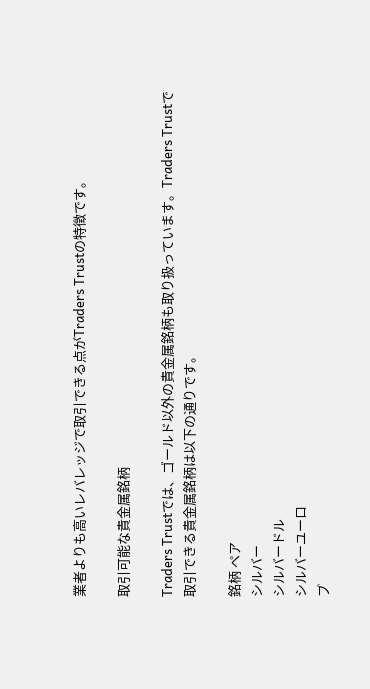業者よりも高いレバレッジで取引できる点がTraders Trustの特徴です。

取引可能な貴金属銘柄

Traders Trustでは、ゴールド以外の貴金属銘柄も取り扱っています。Traders Trustで取引できる貴金属銘柄は以下の通りです。

銘柄 ペア
シルバー
シルバードル
シルバーユーロ
プ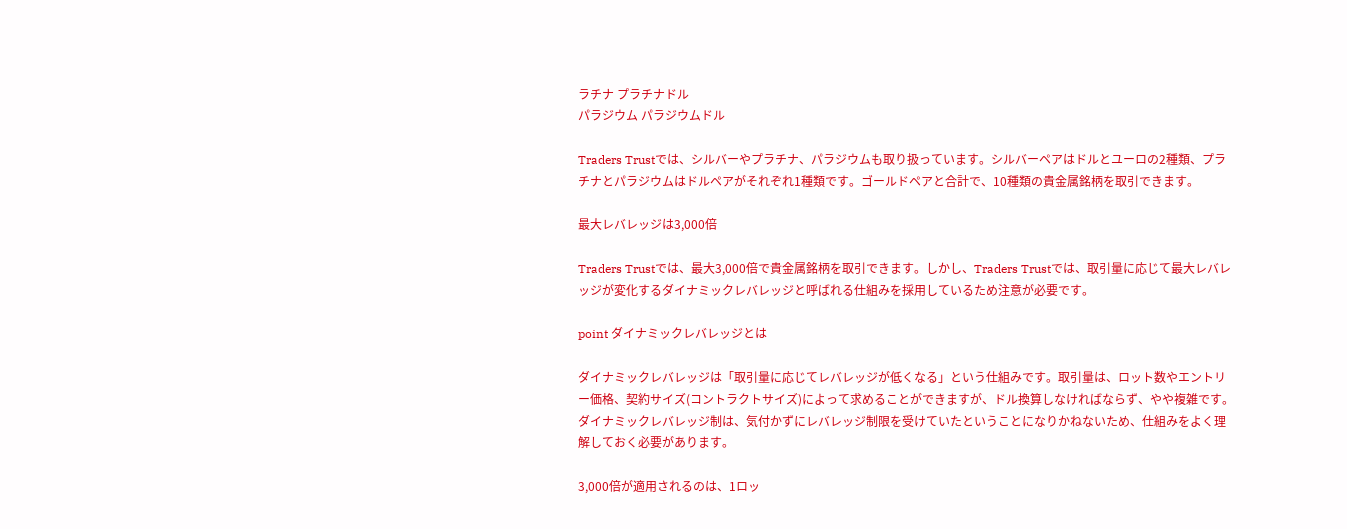ラチナ プラチナドル
パラジウム パラジウムドル

Traders Trustでは、シルバーやプラチナ、パラジウムも取り扱っています。シルバーペアはドルとユーロの2種類、プラチナとパラジウムはドルペアがそれぞれ1種類です。ゴールドペアと合計で、10種類の貴金属銘柄を取引できます。

最大レバレッジは3,000倍

Traders Trustでは、最大3,000倍で貴金属銘柄を取引できます。しかし、Traders Trustでは、取引量に応じて最大レバレッジが変化するダイナミックレバレッジと呼ばれる仕組みを採用しているため注意が必要です。

point ダイナミックレバレッジとは

ダイナミックレバレッジは「取引量に応じてレバレッジが低くなる」という仕組みです。取引量は、ロット数やエントリー価格、契約サイズ(コントラクトサイズ)によって求めることができますが、ドル換算しなければならず、やや複雑です。ダイナミックレバレッジ制は、気付かずにレバレッジ制限を受けていたということになりかねないため、仕組みをよく理解しておく必要があります。

3,000倍が適用されるのは、1ロッ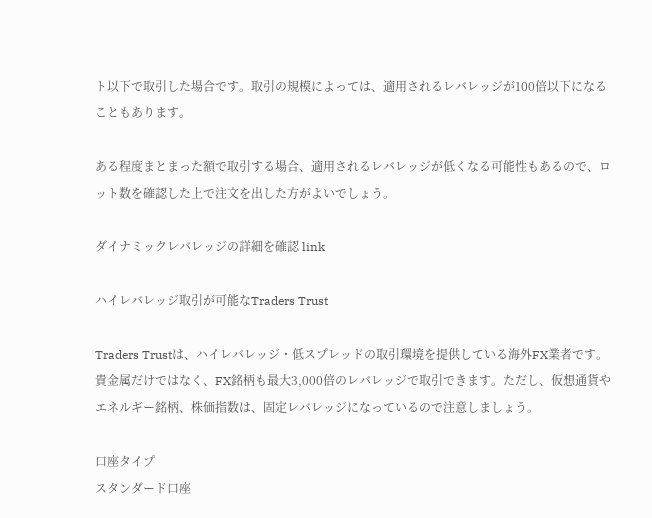ト以下で取引した場合です。取引の規模によっては、適用されるレバレッジが100倍以下になることもあります。

ある程度まとまった額で取引する場合、適用されるレバレッジが低くなる可能性もあるので、ロット数を確認した上で注文を出した方がよいでしょう。

ダイナミックレバレッジの詳細を確認 link

ハイレバレッジ取引が可能なTraders Trust

Traders Trustは、ハイレバレッジ・低スプレッドの取引環境を提供している海外FX業者です。貴金属だけではなく、FX銘柄も最大3,000倍のレバレッジで取引できます。ただし、仮想通貨やエネルギー銘柄、株価指数は、固定レバレッジになっているので注意しましょう。

口座タイプ
スタンダード口座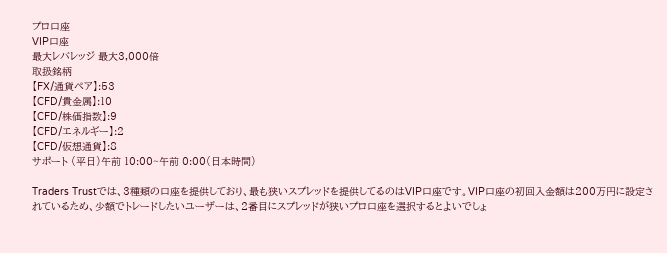プロ口座
VIP口座
最大レバレッジ 最大3,000倍
取扱銘柄
【FX/通貨ペア】:53
【CFD/貴金属】:10
【CFD/株価指数】:9
【CFD/エネルギー】:2
【CFD/仮想通貨】:8
サポート (平日)午前 10:00~午前 0:00(日本時間)

Traders Trustでは、3種類の口座を提供しており、最も狭いスプレッドを提供してるのはVIP口座です。VIP口座の初回入金額は200万円に設定されているため、少額でトレードしたいユーザーは、2番目にスプレッドが狭いプロ口座を選択するとよいでしょ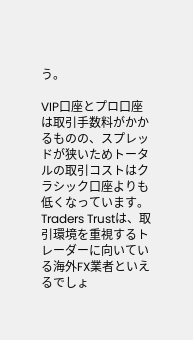う。

VIP口座とプロ口座は取引手数料がかかるものの、スプレッドが狭いためトータルの取引コストはクラシック口座よりも低くなっています。Traders Trustは、取引環境を重視するトレーダーに向いている海外FX業者といえるでしょ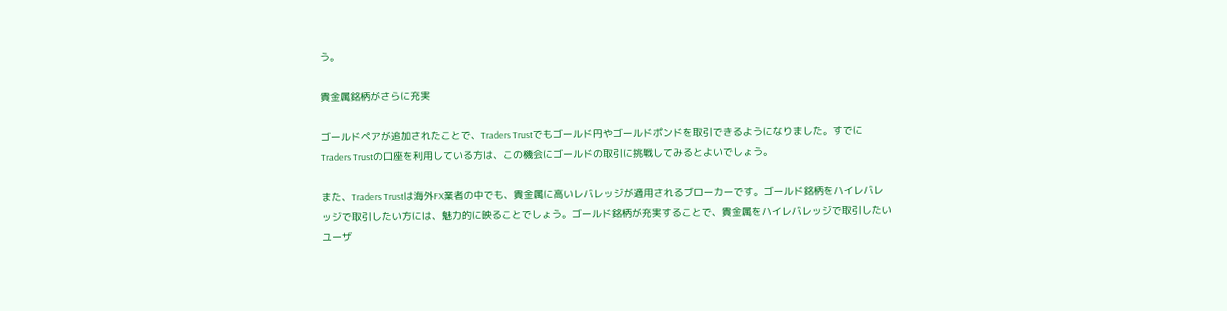う。

貴金属銘柄がさらに充実

ゴールドペアが追加されたことで、Traders Trustでもゴールド円やゴールドポンドを取引できるようになりました。すでにTraders Trustの口座を利用している方は、この機会にゴールドの取引に挑戦してみるとよいでしょう。

また、Traders Trustは海外FX業者の中でも、貴金属に高いレバレッジが適用されるブローカーです。ゴールド銘柄をハイレバレッジで取引したい方には、魅力的に映ることでしょう。ゴールド銘柄が充実することで、貴金属をハイレバレッジで取引したいユーザ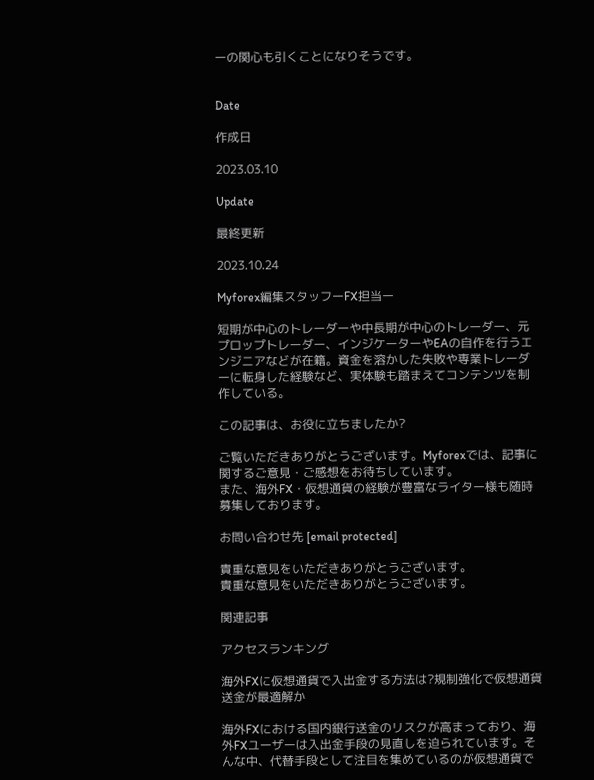ーの関心も引くことになりそうです。


Date

作成日

2023.03.10

Update

最終更新

2023.10.24

Myforex編集スタッフーFX担当ー

短期が中心のトレーダーや中長期が中心のトレーダー、元プロップトレーダー、インジケーターやEAの自作を行うエンジニアなどが在籍。資金を溶かした失敗や専業トレーダーに転身した経験など、実体験も踏まえてコンテンツを制作している。

この記事は、お役に立ちましたか?

ご覧いただきありがとうございます。Myforexでは、記事に関するご意見・ご感想をお待ちしています。
また、海外FX・仮想通貨の経験が豊富なライター様も随時募集しております。

お問い合わせ先 [email protected]

貴重な意見をいただきありがとうございます。
貴重な意見をいただきありがとうございます。

関連記事

アクセスランキング

海外FXに仮想通貨で入出金する方法は?規制強化で仮想通貨送金が最適解か

海外FXにおける国内銀行送金のリスクが高まっており、海外FXユーザーは入出金手段の見直しを迫られています。そんな中、代替手段として注目を集めているのが仮想通貨で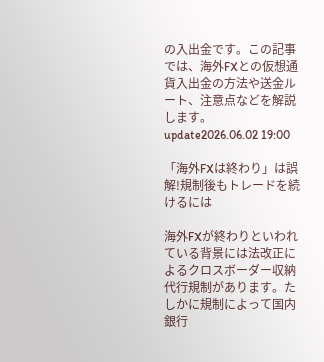の入出金です。この記事では、海外FXとの仮想通貨入出金の方法や送金ルート、注意点などを解説します。
update2026.06.02 19:00

「海外FXは終わり」は誤解!規制後もトレードを続けるには

海外FXが終わりといわれている背景には法改正によるクロスボーダー収納代行規制があります。たしかに規制によって国内銀行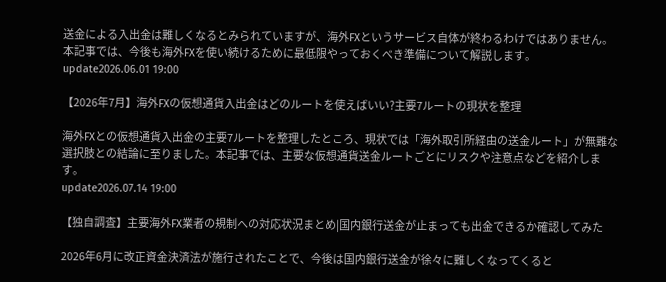送金による入出金は難しくなるとみられていますが、海外FXというサービス自体が終わるわけではありません。本記事では、今後も海外FXを使い続けるために最低限やっておくべき準備について解説します。
update2026.06.01 19:00

【2026年7月】海外FXの仮想通貨入出金はどのルートを使えばいい?主要7ルートの現状を整理

海外FXとの仮想通貨入出金の主要7ルートを整理したところ、現状では「海外取引所経由の送金ルート」が無難な選択肢との結論に至りました。本記事では、主要な仮想通貨送金ルートごとにリスクや注意点などを紹介します。
update2026.07.14 19:00

【独自調査】主要海外FX業者の規制への対応状況まとめ|国内銀行送金が止まっても出金できるか確認してみた

2026年6月に改正資金決済法が施行されたことで、今後は国内銀行送金が徐々に難しくなってくると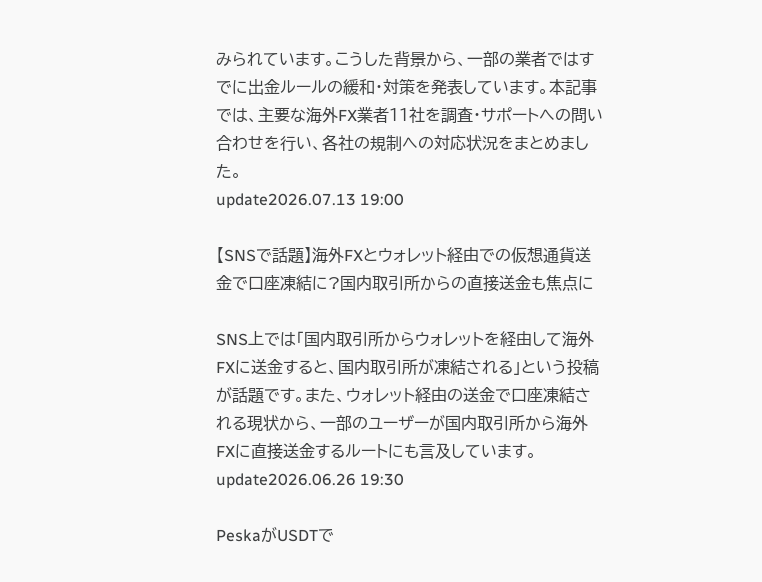みられています。こうした背景から、一部の業者ではすでに出金ルールの緩和・対策を発表しています。本記事では、主要な海外FX業者11社を調査・サポートへの問い合わせを行い、各社の規制への対応状況をまとめました。
update2026.07.13 19:00

【SNSで話題】海外FXとウォレット経由での仮想通貨送金で口座凍結に?国内取引所からの直接送金も焦点に

SNS上では「国内取引所からウォレットを経由して海外FXに送金すると、国内取引所が凍結される」という投稿が話題です。また、ウォレット経由の送金で口座凍結される現状から、一部のユーザーが国内取引所から海外FXに直接送金するルートにも言及しています。
update2026.06.26 19:30

PeskaがUSDTで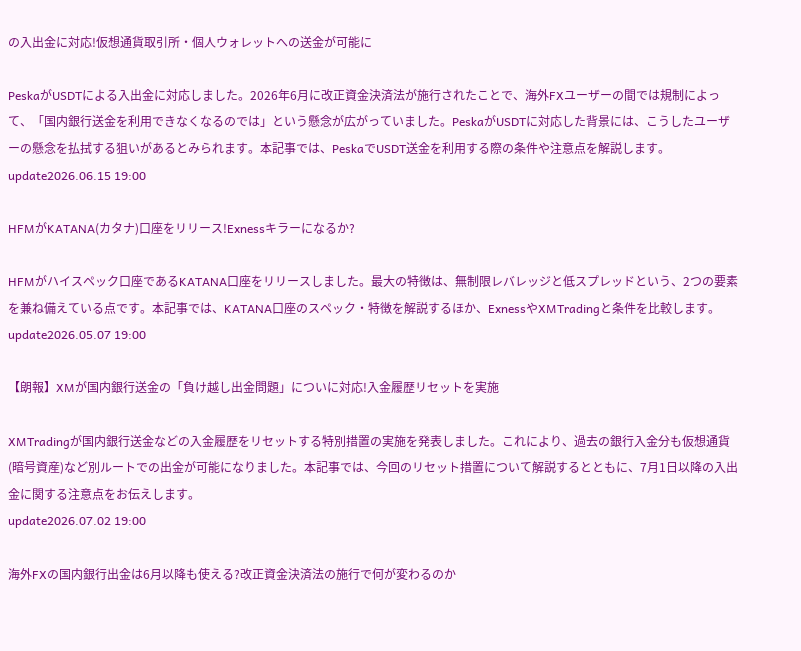の入出金に対応!仮想通貨取引所・個人ウォレットへの送金が可能に

PeskaがUSDTによる入出金に対応しました。2026年6月に改正資金決済法が施行されたことで、海外FXユーザーの間では規制によって、「国内銀行送金を利用できなくなるのでは」という懸念が広がっていました。PeskaがUSDTに対応した背景には、こうしたユーザーの懸念を払拭する狙いがあるとみられます。本記事では、PeskaでUSDT送金を利用する際の条件や注意点を解説します。
update2026.06.15 19:00

HFMがKATANA(カタナ)口座をリリース!Exnessキラーになるか?

HFMがハイスペック口座であるKATANA口座をリリースしました。最大の特徴は、無制限レバレッジと低スプレッドという、2つの要素を兼ね備えている点です。本記事では、KATANA口座のスペック・特徴を解説するほか、ExnessやXMTradingと条件を比較します。
update2026.05.07 19:00

【朗報】XMが国内銀行送金の「負け越し出金問題」についに対応!入金履歴リセットを実施

XMTradingが国内銀行送金などの入金履歴をリセットする特別措置の実施を発表しました。これにより、過去の銀行入金分も仮想通貨(暗号資産)など別ルートでの出金が可能になりました。本記事では、今回のリセット措置について解説するとともに、7月1日以降の入出金に関する注意点をお伝えします。
update2026.07.02 19:00

海外FXの国内銀行出金は6月以降も使える?改正資金決済法の施行で何が変わるのか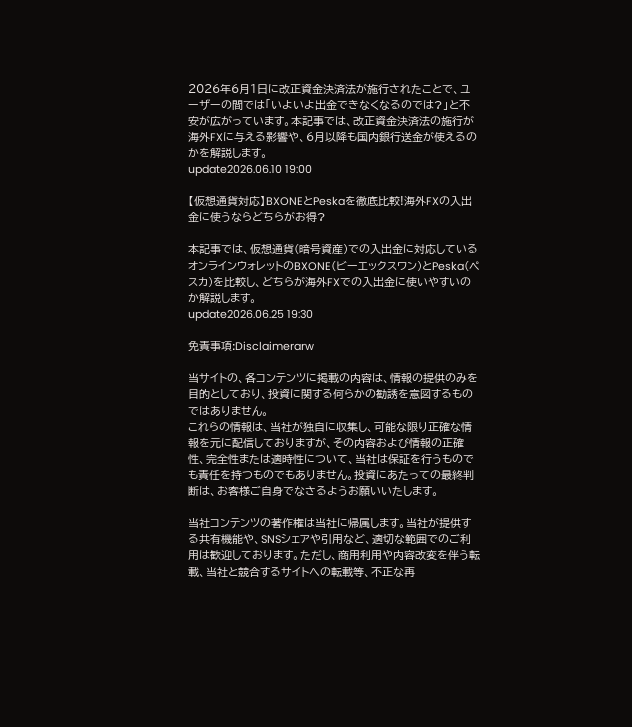2026年6月1日に改正資金決済法が施行されたことで、ユーザーの間では「いよいよ出金できなくなるのでは?」と不安が広がっています。本記事では、改正資金決済法の施行が海外FXに与える影響や、6月以降も国内銀行送金が使えるのかを解説します。
update2026.06.10 19:00

【仮想通貨対応】BXONEとPeskaを徹底比較!海外FXの入出金に使うならどちらがお得?

本記事では、仮想通貨(暗号資産)での入出金に対応しているオンラインウォレットのBXONE(ビーエックスワン)とPeska(ペスカ)を比較し、どちらが海外FXでの入出金に使いやすいのか解説します。
update2026.06.25 19:30

免責事項:Disclaimerarw

当サイトの、各コンテンツに掲載の内容は、情報の提供のみを目的としており、投資に関する何らかの勧誘を意図するものではありません。
これらの情報は、当社が独自に収集し、可能な限り正確な情報を元に配信しておりますが、その内容および情報の正確性、完全性または適時性について、当社は保証を行うものでも責任を持つものでもありません。投資にあたっての最終判断は、お客様ご自身でなさるようお願いいたします。

当社コンテンツの著作権は当社に帰属します。当社が提供する共有機能や、SNSシェアや引用など、適切な範囲でのご利用は歓迎しております。ただし、商用利用や内容改変を伴う転載、当社と競合するサイトへの転載等、不正な再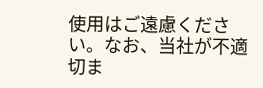使用はご遠慮ください。なお、当社が不適切ま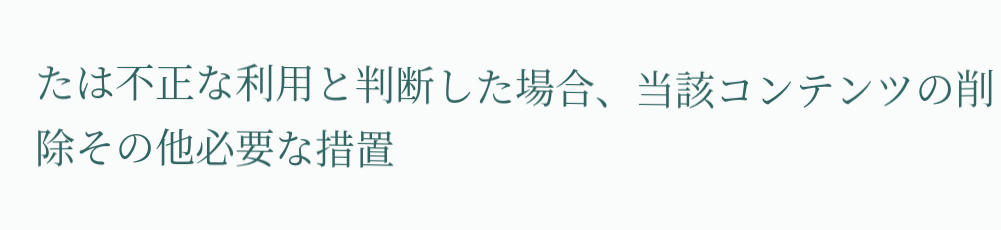たは不正な利用と判断した場合、当該コンテンツの削除その他必要な措置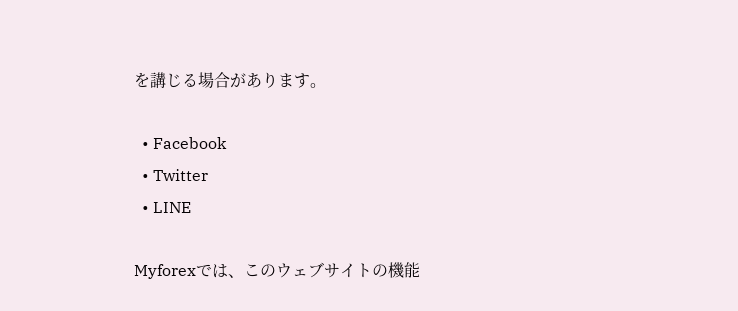を講じる場合があります。

  • Facebook
  • Twitter
  • LINE

Myforexでは、このウェブサイトの機能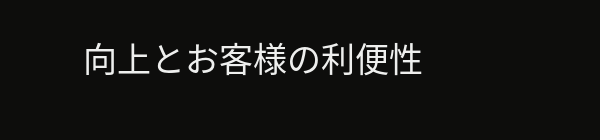向上とお客様の利便性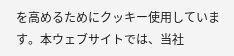を高めるためにクッキー使用しています。本ウェブサイトでは、当社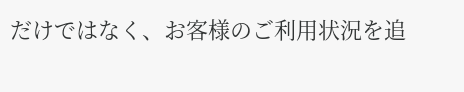だけではなく、お客様のご利用状況を追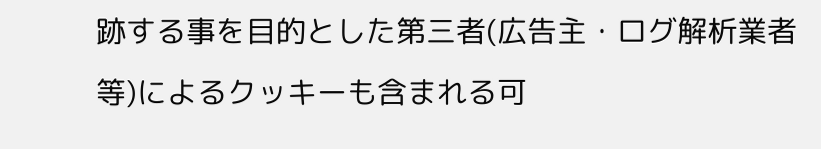跡する事を目的とした第三者(広告主・ログ解析業者等)によるクッキーも含まれる可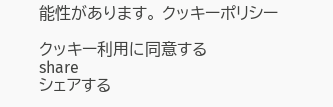能性があります。 クッキーポリシー

クッキー利用に同意する
share
シェアする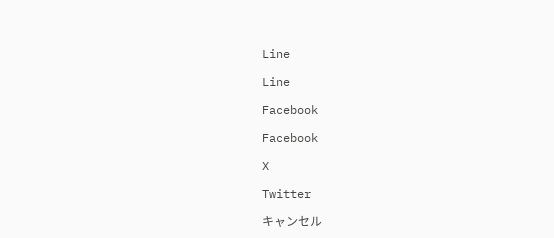Line

Line

Facebook

Facebook

X

Twitter

キャンセル